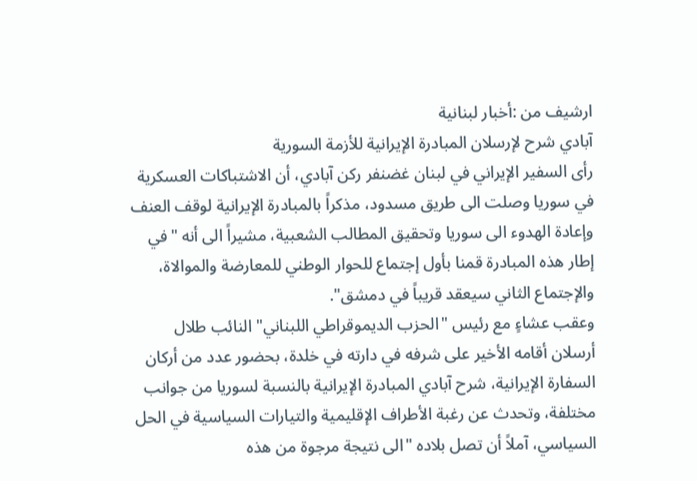ارشيف من :أخبار لبنانية
آبادي شرح لإرسلان المبادرة الإيرانية للأزمة السورية
رأى السفير الإيراني في لبنان غضنفر ركن آبادي، أن الاشتباكات العسكرية في سوريا وصلت الى طريق مسدود، مذكراً بالمبادرة الإيرانية لوقف العنف وإعادة الهدوء الى سوريا وتحقيق المطالب الشعبية، مشيراً الى أنه "في إطار هذه المبادرة قمنا بأول إجتماع للحوار الوطني للمعارضة والموالاة، والإجتماع الثاني سيعقد قريباً في دمشق".
وعقب عشاءٍ مع رئيس "الحزب الديموقراطي اللبناني" النائب طلال أرسلان أقامه الأخير على شرفه في دارته في خلدة، بحضور عدد من أركان السفارة الإيرانية، شرح آبادي المبادرة الإيرانية بالنسبة لسوريا من جوانب مختلفة، وتحدث عن رغبة الأطراف الإقليمية والتيارات السياسية في الحل السياسي، آملاً أن تصل بلاده "الى نتيجة مرجوة من هذه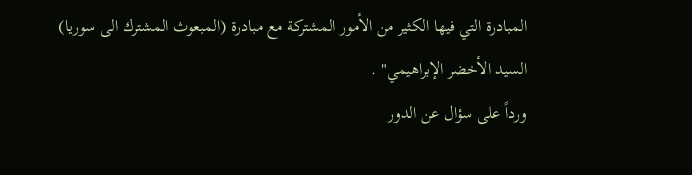المبادرة التي فيها الكثير من الأمور المشتركة مع مبادرة (المبعوث المشترك الى سوريا) السيد الأخضر الإبراهيمي" .
ورداً على سؤال عن الدور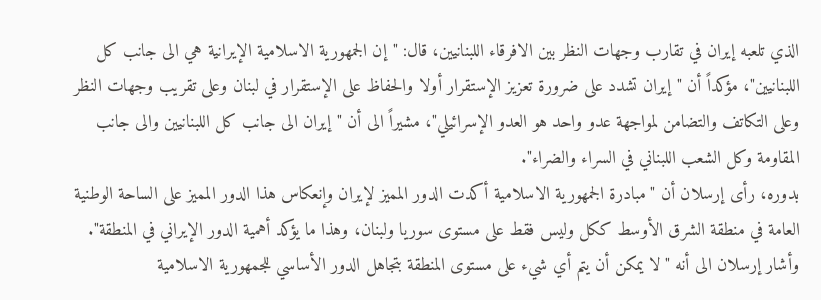الذي تلعبه إيران في تقارب وجهات النظر بين الافرقاء اللبنانيين، قال: "إن الجمهورية الاسلامية الإيرانية هي الى جانب كل اللبنانيين"، مؤكداً أن "إيران تشدد على ضرورة تعزيز الإستقرار أولا والحفاظ على الإستقرار في لبنان وعلى تقريب وجهات النظر وعلى التكاتف والتضامن لمواجهة عدو واحد هو العدو الإسرائيلي"، مشيراً الى أن "إيران الى جانب كل اللبنانيين والى جانب المقاومة وكل الشعب اللبناني في السراء والضراء".
بدوره، رأى إرسلان أن "مبادرة الجمهورية الاسلامية أكدت الدور المميز لإيران وإنعكاس هذا الدور المميز على الساحة الوطنية العامة في منطقة الشرق الأوسط ككل وليس فقط على مستوى سوريا ولبنان، وهذا ما يؤكد أهمية الدور الإيراني في المنطقة".
وأشار إرسلان الى أنه "لا يمكن أن يتم أي شيء على مستوى المنطقة بتجاهل الدور الأساسي للجمهورية الاسلامية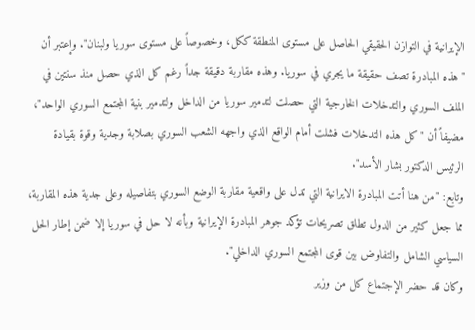الإيرانية في التوازن الحقيقي الحاصل على مستوى المنطقة ككل، وخصوصاً على مستوى سوريا ولبنان". وإعتبر أن "هذه المبادرة تصف حقيقة ما يجري في سوريا. وهذه مقاربة دقيقة جداً رغم كل الذي حصل منذ سنتين في الملف السوري والتدخلات الخارجية التي حصلت لتدمير سوريا من الداخل ولتدمير بنية المجتمع السوري الواحد"، مضيفاً أن "كل هذه التدخلات فشلت أمام الواقع الذي واجهه الشعب السوري بصلابة وجدية وقوة بقيادة الرئيس الدكتور بشار الأسد".
وتابع: "من هنا أتت المبادرة الايرانية التي تدل على واقعية مقاربة الوضع السوري بتفاصيله وعلى جدية هذه المقاربة، مما جعل كثير من الدول تطلق تصريحات تؤكد جوهر المبادرة الإيرانية وبأنه لا حل في سوريا إلا ضمن إطار الحل السياسي الشامل والتفاوض بين قوى المجتمع السوري الداخلي".
وكان قد حضر الإجتماع كل من وزير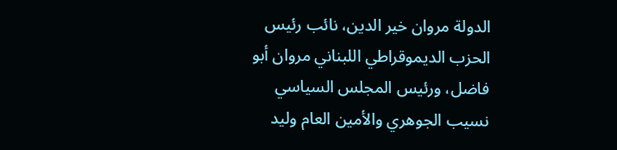الدولة مروان خير الدين، نائب رئيس الحزب الديموقراطي اللبناني مروان أبو فاضل، ورئيس المجلس السياسي نسيب الجوهري والأمين العام وليد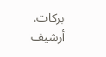بركات.
أرشيف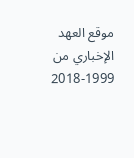موقع العهد الإخباري من 1999-2018